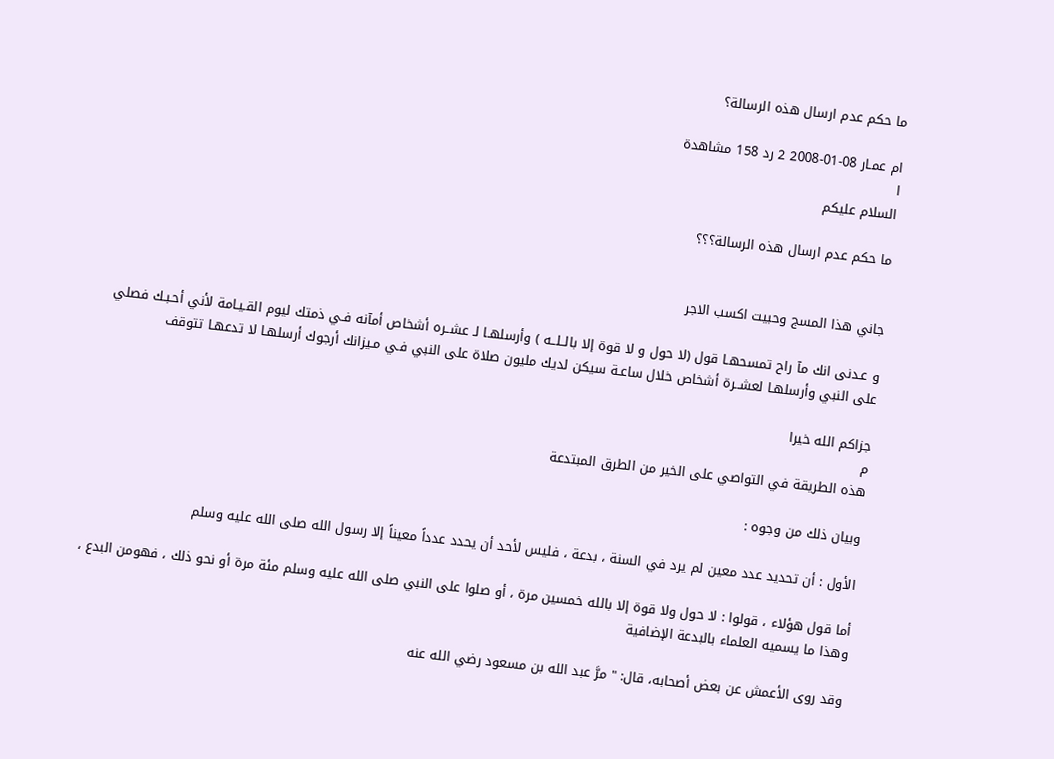ما حكم عدم ارسال هذه الرسالة؟

ام عمـار 08-01-2008 2 رد 158 مشاهدة
ا
السلام عليكم

ما حكم عدم ارسال هذه الرسالة؟؟؟


جاني هذا المسج وحبيت اكسب الاجر

و عـدنى انك مآ راح تمسحهـا قول (لا حول و لا قوة إلا بالــلــه ) وأرسلهـا لـ عشــره أشخاص أمآنه فـي ذمتك ليوم القـيـامة لأني أحـبـك فصلي على النبي وأرسلهـا لعشــرة أشخاص خلال ساعـة سيكن لديك مليون صلاة على النبي فـي مـيزانك أرجوك أرسلهـا لا تدعهـا تتوقف

جزاكم الله خيرا
م
هذه الطريقة في التواصي على الخير من الطرق المبتدعة

وبيان ذلك من وجوه :

الأول : أن تحديد عدد معين لم يرد في السنة ، بدعة ، فليس لأحد أن يحدد عدداً معيناً إلا رسول الله صلى الله عليه وسلم

أما قول هؤلاء ، قولوا : لا حول ولا قوة إلا بالله خمسين مرة ، أو صلوا على النبي صلى الله عليه وسلم مئة مرة أو نحو ذلك ، فهومن البدع ، وهذا ما يسميه العلماء بالبدعة الإضافية

وقد روى الأعمش عن بعض أصحابه، قال: " مرَّ عبد الله بن مسعود رضي الله عنه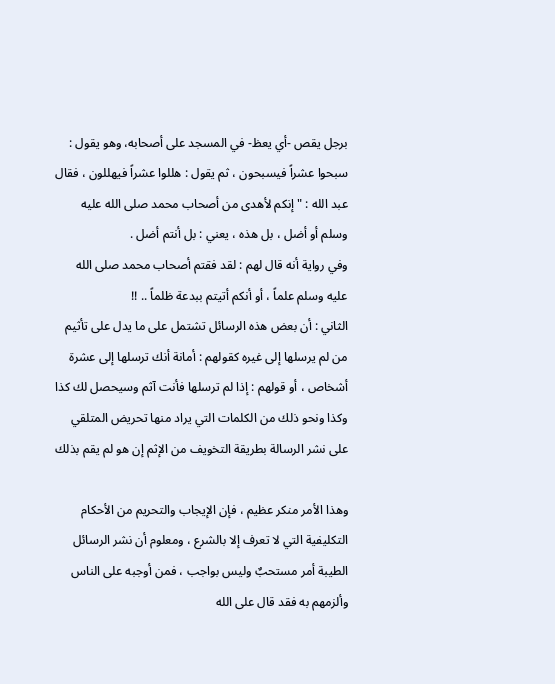برجل يقص -أي يعظ- في المسجد على أصحابه، وهو يقول :
سبحوا عشراً فيسبحون ، ثم يقول : هللوا عشراً فيهللون ، فقال عبد الله : " إنكم لأهدى من أصحاب محمد صلى الله عليه وسلم أو أضل ، بل هذه ، يعني : بل أنتم أضل .
وفي رواية أنه قال لهم : لقد فقتم أصحاب محمد صلى الله عليه وسلم علماً ، أو أنكم أتيتم ببدعة ظلماً .. !!
الثاني : أن بعض هذه الرسائل تشتمل على ما يدل على تأثيم من لم يرسلها إلى غيره كقولهم : أمانة أنك ترسلها إلى عشرة أشخاص ، أو قولهم : إذا لم ترسلها فأنت آثم وسيحصل لك كذا وكذا ونحو ذلك من الكلمات التي يراد منها تحريض المتلقي على نشر الرسالة بطريقة التخويف من الإثم إن هو لم يقم بذلك

وهذا الأمر منكر عظيم ، فإن الإيجاب والتحريم من الأحكام التكليفية التي لا تعرف إلا بالشرع ، ومعلوم أن نشر الرسائل الطيبة أمر مستحبٌ وليس بواجب ، فمن أوجبه على الناس وألزمهم به فقد قال على الله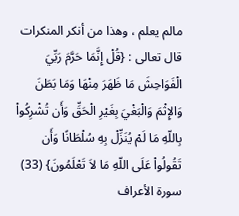مالم يعلم ، وهذا من أنكر المنكرات
قال تعالى : {قُلْ إِنَّمَا حَرَّمَ رَبِّيَ الْفَوَاحِشَ مَا ظَهَرَ مِنْهَا وَمَا بَطَنَ وَالإِثْمَ وَالْبَغْيَ بِغَيْرِ الْحَقِّ وَأَن تُشْرِكُواْ بِاللّهِ مَا لَمْ يُنَزِّلْ بِهِ سُلْطَانًا وَأَن تَقُولُواْ عَلَى اللّهِ مَا لاَ تَعْلَمُونَ} (33) سورة الأعراف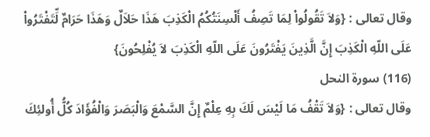وقال تعالى : {وَلاَ تَقُولُواْ لِمَا تَصِفُ أَلْسِنَتُكُمُ الْكَذِبَ هَذَا حَلاَلٌ وَهَذَا حَرَامٌ لِّتَفْتَرُواْ عَلَى اللّهِ الْكَذِبَ إِنَّ الَّذِينَ يَفْتَرُونَ عَلَى اللّهِ الْكَذِبَ لاَ يُفْلِحُونَ}
(116) سورة النحل
وقال تعالى : {وَلاَ تَقْفُ مَا لَيْسَ لَكَ بِهِ عِلْمٌ إِنَّ السَّمْعَ وَالْبَصَرَ وَالْفُؤَادَ كُلُّ أُولئِكَ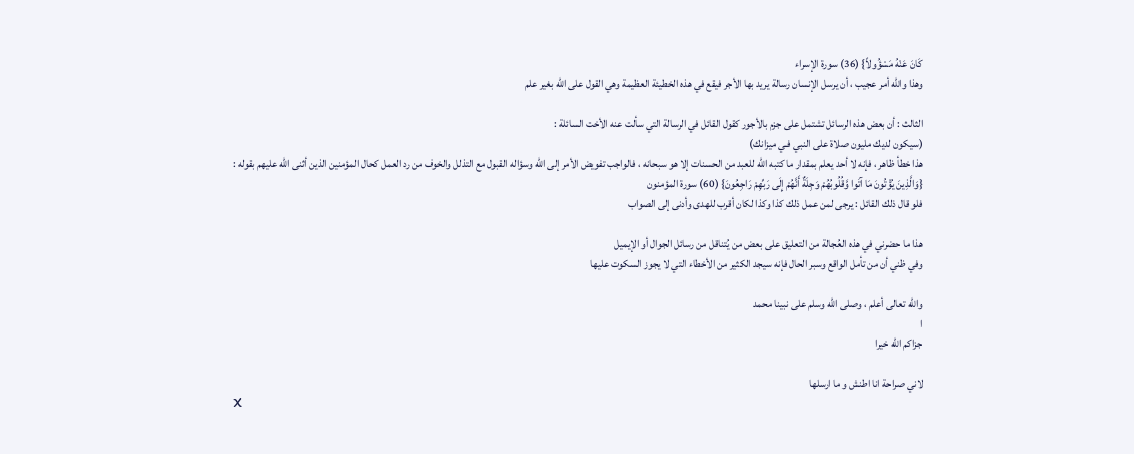كَانَ عَنْهُ مَسْؤُولاً} (36) سورة الإسراء
وهذا والله أمر عجيب ، أن يرسل الإنسان رسالة يريد بها الأجر فيقع في هذه الخطيئة العظيمة وهي القول على الله بغير علم

الثالث : أن بعض هذه الرسائل تشتمل على جزم بالأجور كقول القائل في الرسالة التي سألت عنه الأخت السائلة :
(سيكون لديك مليون صلاة على النبي فـي ميزانك)
هذا خطأ ظاهر ، فإنه لا أحد يعلم بمقدار ما كتبه الله للعبد من الحسنات إلا هو سبحانه ، فالواجب تفويض الأمر إلى الله وسؤاله القبول مع التذلل والخوف من رد العمل كحال المؤمنين الذين أثنى الله عليهم بقوله :
{وَالَّذِينَ يُؤْتُونَ مَا آتَوا وَّقُلُوبُهُمْ وَجِلَةٌ أَنَّهُمْ إِلَى رَبِّهِمْ رَاجِعُونَ} (60) سورة المؤمنون
فلو قال ذلك القائل : يرجى لمن عمل ذلك كذا وكذا لكان أقرب للهدى وأدنى إلى الصواب

هذا ما حضرني في هذه العُجالة من التعليق على بعض من يُتناقل من رسائل الجوال أو الإيميل
وفي ظني أن من تأمل الواقع وسبر الحال فإنه سيجد الكثير من الأخطاء التي لا يجوز السكوت عليها

والله تعالى أعلم ، وصلى الله وسلم على نبينا محمد
ا
جزاكم الله خيرا

لاني صراحة انا اطنش و ما ارسلها
X